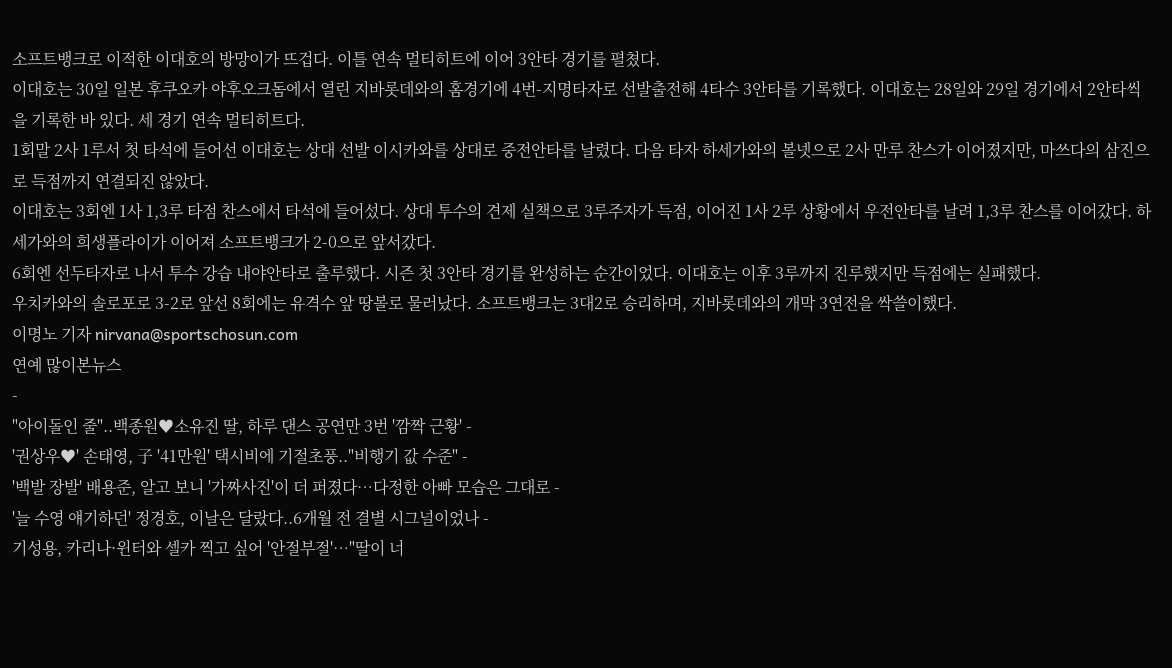소프트뱅크로 이적한 이대호의 방망이가 뜨겁다. 이틀 연속 멀티히트에 이어 3안타 경기를 펼쳤다.
이대호는 30일 일본 후쿠오카 야후오크돔에서 열린 지바롯데와의 홈경기에 4번-지명타자로 선발출전해 4타수 3안타를 기록했다. 이대호는 28일와 29일 경기에서 2안타씩을 기록한 바 있다. 세 경기 연속 멀티히트다.
1회말 2사 1루서 첫 타석에 들어선 이대호는 상대 선발 이시카와를 상대로 중전안타를 날렸다. 다음 타자 하세가와의 볼넷으로 2사 만루 찬스가 이어졌지만, 마쓰다의 삼진으로 득점까지 연결되진 않았다.
이대호는 3회엔 1사 1,3루 타점 찬스에서 타석에 들어섰다. 상대 투수의 견제 실책으로 3루주자가 득점, 이어진 1사 2루 상황에서 우전안타를 날려 1,3루 찬스를 이어갔다. 하세가와의 희생플라이가 이어져 소프트뱅크가 2-0으로 앞서갔다.
6회엔 선두타자로 나서 투수 강습 내야안타로 출루했다. 시즌 첫 3안타 경기를 완성하는 순간이었다. 이대호는 이후 3루까지 진루했지만 득점에는 실패했다.
우치카와의 솔로포로 3-2로 앞선 8회에는 유격수 앞 땅볼로 물러났다. 소프트뱅크는 3대2로 승리하며, 지바롯데와의 개막 3연전을 싹쓸이했다.
이명노 기자 nirvana@sportschosun.com
연예 많이본뉴스
-
"아이돌인 줄"..백종원♥소유진 딸, 하루 댄스 공연만 3번 '깜짝 근황' -
'권상우♥' 손태영, 子 '41만원' 택시비에 기절초풍.."비행기 값 수준" -
'백발 장발' 배용준, 알고 보니 '가짜사진'이 더 퍼졌다…다정한 아빠 모습은 그대로 -
'늘 수영 얘기하던' 정경호, 이날은 달랐다..6개월 전 결별 시그널이었나 -
기성용, 카리나·윈터와 셀카 찍고 싶어 '안절부절'…"딸이 너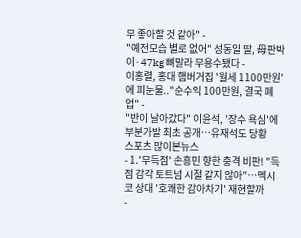무 좋아할 것 같아" -
"예전모습 별로 없어" 성동일 딸, 母판박이·47kg 뼈말라 무용수됐다 -
이홍렬, 홍대 햄버거집 '월세 1100만원'에 피눈물.."순수익 100만원, 결국 폐업" -
"반이 날아갔다" 이윤석, '장수 욕심'에 부분가발 최초 공개…유재석도 당황
스포츠 많이본뉴스
- 1.'무득점' 손흥민 향한 충격 비판! "득점 감각 토트넘 시절 같지 않아"…멕시코 상대 '호쾌한 감아차기' 재현할까
-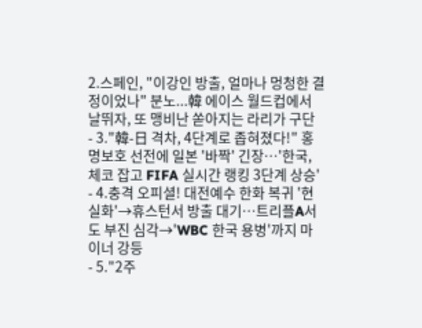2.스페인, "이강인 방출, 얼마나 멍청한 결정이었나" 분노...韓 에이스 월드컵에서 날뛰자, 또 맹비난 쏟아지는 라리가 구단
- 3."韓-日 격차, 4단계로 좁혀졌다!" 홍명보호 선전에 일본 '바짝' 긴장…'한국, 체코 잡고 FIFA 실시간 랭킹 3단계 상승'
- 4.충격 오피셜! 대전예수 한화 복귀 '현실화'→휴스턴서 방출 대기…트리플A서도 부진 심각→'WBC 한국 용병'까지 마이너 강등
- 5."2주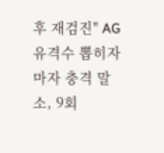후 재검진" AG 유격수 뽑히자마자 충격 말소, 9회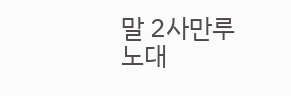말 2사만루 노대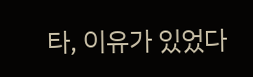타, 이유가 있었다